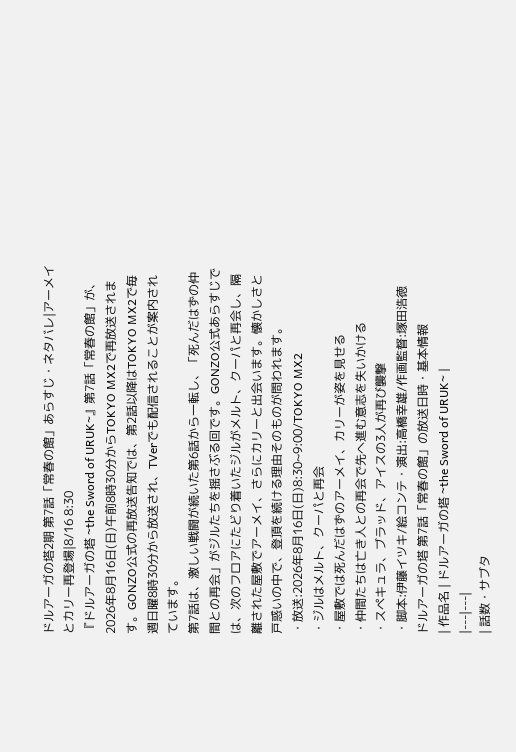ドルアーガの塔2期 第7話「常春の館」あらすじ・ネタバレ|アーメイとカリー再登場|8/16 8:30
『ドルアーガの塔 ~the Sword of URUK~』第7話「常春の館」が、2026年8月16日(日)午前8時30分からTOKYO MX2で再放送されます。GONZO公式の再放送告知では、第2話以降はTOKYO MX2で毎週日曜8時30分から放送され、TVerでも配信されることが案内されています。
第7話は、激しい戦闘が続いた第6話から一転し、「死んだはずの仲間との再会」がジルたちを揺さぶる回です。GONZO公式あらすじでは、次のフロアにたどり着いたジルがメルト、クーパと再会し、隔離された屋敷でアーメイ、さらにカリーと出会います。懐かしさと戸惑いの中で、登頂を続ける理由そのものが問われます。
・放送:2026年8月16日(日)8:30~9:00/TOKYO MX2
・ジルはメルト、クーパと再会
・屋敷では死んだはずのアーメイ、カリーが姿を見せる
・仲間たちは亡き人との再会で先へ進む意志を失いかける
・スペキュラ、ブラッド、アイスの3人が再び襲撃
・脚本:伊藤イツキ/絵コンテ・演出:高橋幸雄/作画監督:塚田浩徳
ドルアーガの塔 第7話「常春の館」の放送日時・基本情報
| 作品名 | ドルアーガの塔 ~the Sword of URUK~ |
|---|---|
| 話数・サブタ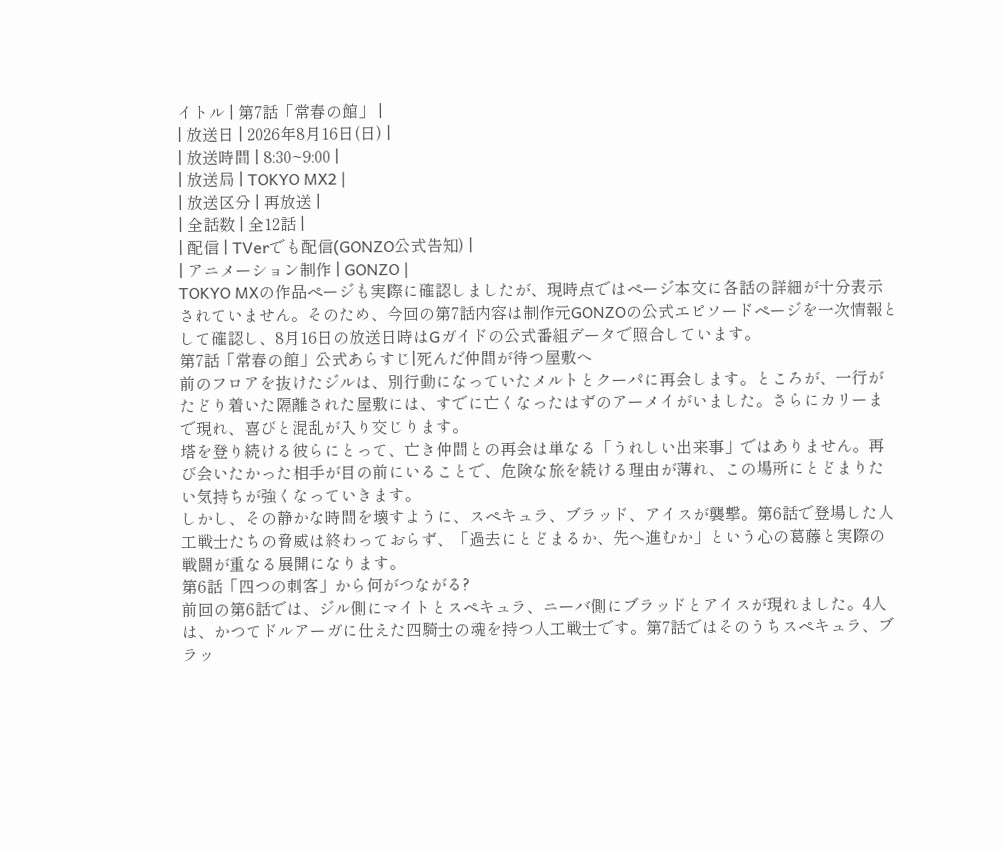イトル | 第7話「常春の館」 |
| 放送日 | 2026年8月16日(日) |
| 放送時間 | 8:30~9:00 |
| 放送局 | TOKYO MX2 |
| 放送区分 | 再放送 |
| 全話数 | 全12話 |
| 配信 | TVerでも配信(GONZO公式告知) |
| アニメーション制作 | GONZO |
TOKYO MXの作品ページも実際に確認しましたが、現時点ではページ本文に各話の詳細が十分表示されていません。そのため、今回の第7話内容は制作元GONZOの公式エピソードページを一次情報として確認し、8月16日の放送日時はGガイドの公式番組データで照合しています。
第7話「常春の館」公式あらすじ|死んだ仲間が待つ屋敷へ
前のフロアを抜けたジルは、別行動になっていたメルトとクーパに再会します。ところが、一行がたどり着いた隔離された屋敷には、すでに亡くなったはずのアーメイがいました。さらにカリーまで現れ、喜びと混乱が入り交じります。
塔を登り続ける彼らにとって、亡き仲間との再会は単なる「うれしい出来事」ではありません。再び会いたかった相手が目の前にいることで、危険な旅を続ける理由が薄れ、この場所にとどまりたい気持ちが強くなっていきます。
しかし、その静かな時間を壊すように、スペキュラ、ブラッド、アイスが襲撃。第6話で登場した人工戦士たちの脅威は終わっておらず、「過去にとどまるか、先へ進むか」という心の葛藤と実際の戦闘が重なる展開になります。
第6話「四つの刺客」から何がつながる?
前回の第6話では、ジル側にマイトとスペキュラ、ニーバ側にブラッドとアイスが現れました。4人は、かつてドルアーガに仕えた四騎士の魂を持つ人工戦士です。第7話ではそのうちスペキュラ、ブラッ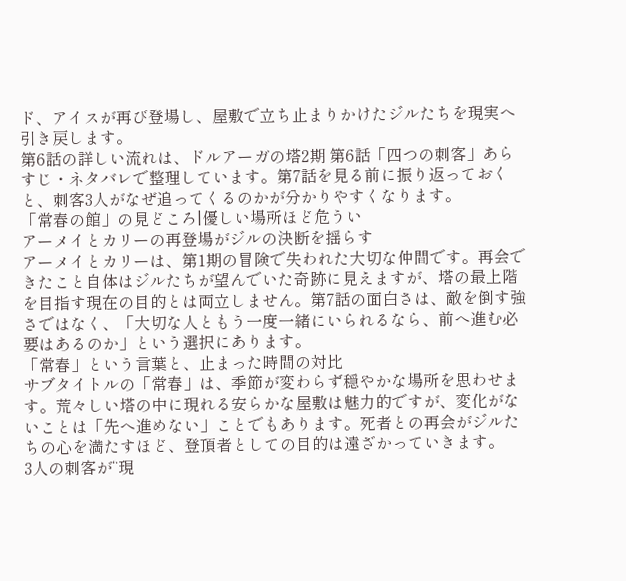ド、アイスが再び登場し、屋敷で立ち止まりかけたジルたちを現実へ引き戻します。
第6話の詳しい流れは、ドルアーガの塔2期 第6話「四つの刺客」あらすじ・ネタバレで整理しています。第7話を見る前に振り返っておくと、刺客3人がなぜ追ってくるのかが分かりやすくなります。
「常春の館」の見どころ|優しい場所ほど危うい
アーメイとカリーの再登場がジルの決断を揺らす
アーメイとカリーは、第1期の冒険で失われた大切な仲間です。再会できたこと自体はジルたちが望んでいた奇跡に見えますが、塔の最上階を目指す現在の目的とは両立しません。第7話の面白さは、敵を倒す強さではなく、「大切な人ともう一度一緒にいられるなら、前へ進む必要はあるのか」という選択にあります。
「常春」という言葉と、止まった時間の対比
サブタイトルの「常春」は、季節が変わらず穏やかな場所を思わせます。荒々しい塔の中に現れる安らかな屋敷は魅力的ですが、変化がないことは「先へ進めない」ことでもあります。死者との再会がジルたちの心を満たすほど、登頂者としての目的は遠ざかっていきます。
3人の刺客が“現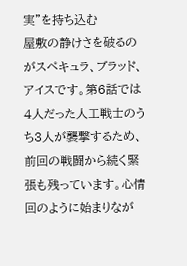実”を持ち込む
屋敷の静けさを破るのがスペキュラ、ブラッド、アイスです。第6話では4人だった人工戦士のうち3人が襲撃するため、前回の戦闘から続く緊張も残っています。心情回のように始まりなが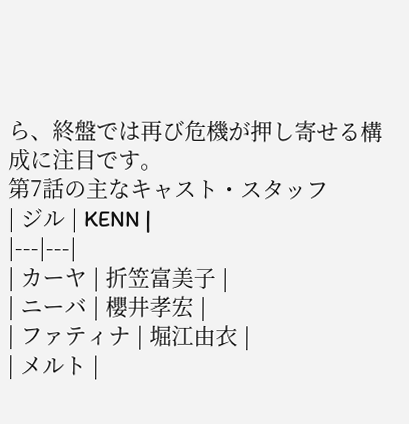ら、終盤では再び危機が押し寄せる構成に注目です。
第7話の主なキャスト・スタッフ
| ジル | KENN |
|---|---|
| カーヤ | 折笠富美子 |
| ニーバ | 櫻井孝宏 |
| ファティナ | 堀江由衣 |
| メルト |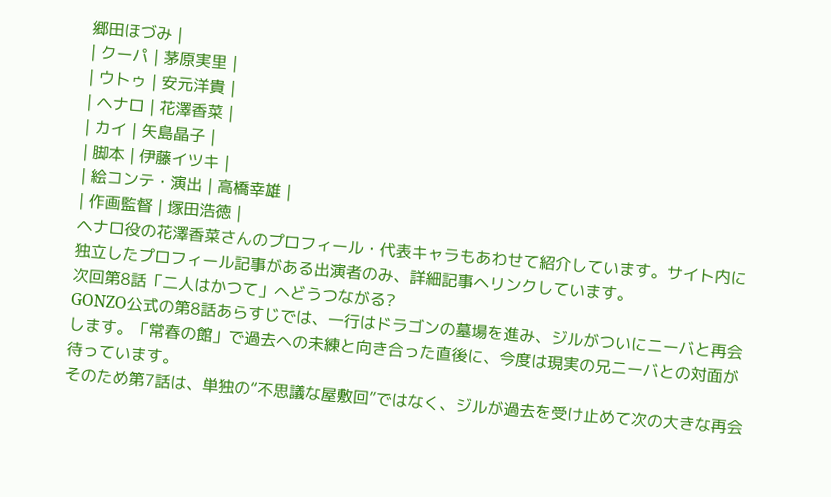郷田ほづみ |
| クーパ | 茅原実里 |
| ウトゥ | 安元洋貴 |
| ヘナロ | 花澤香菜 |
| カイ | 矢島晶子 |
| 脚本 | 伊藤イツキ |
| 絵コンテ・演出 | 高橋幸雄 |
| 作画監督 | 塚田浩徳 |
ヘナロ役の花澤香菜さんのプロフィール・代表キャラもあわせて紹介しています。サイト内に独立したプロフィール記事がある出演者のみ、詳細記事へリンクしています。
次回第8話「二人はかつて」へどうつながる?
GONZO公式の第8話あらすじでは、一行はドラゴンの墓場を進み、ジルがついにニーバと再会します。「常春の館」で過去への未練と向き合った直後に、今度は現実の兄ニーバとの対面が待っています。
そのため第7話は、単独の“不思議な屋敷回”ではなく、ジルが過去を受け止めて次の大きな再会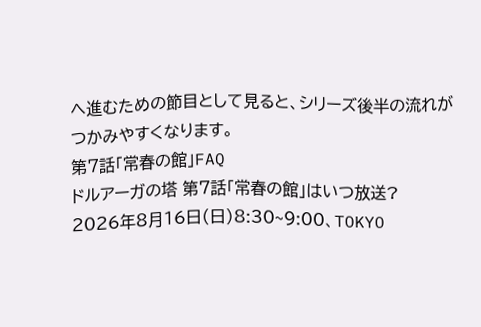へ進むための節目として見ると、シリーズ後半の流れがつかみやすくなります。
第7話「常春の館」FAQ
ドルアーガの塔 第7話「常春の館」はいつ放送?
2026年8月16日(日)8:30~9:00、TOKYO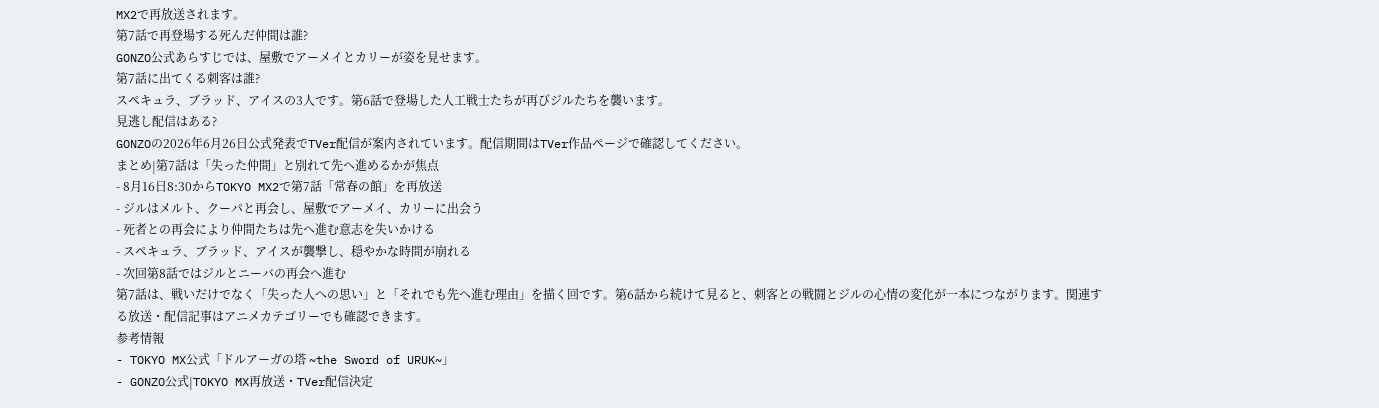MX2で再放送されます。
第7話で再登場する死んだ仲間は誰?
GONZO公式あらすじでは、屋敷でアーメイとカリーが姿を見せます。
第7話に出てくる刺客は誰?
スペキュラ、ブラッド、アイスの3人です。第6話で登場した人工戦士たちが再びジルたちを襲います。
見逃し配信はある?
GONZOの2026年6月26日公式発表でTVer配信が案内されています。配信期間はTVer作品ページで確認してください。
まとめ|第7話は「失った仲間」と別れて先へ進めるかが焦点
- 8月16日8:30からTOKYO MX2で第7話「常春の館」を再放送
- ジルはメルト、クーパと再会し、屋敷でアーメイ、カリーに出会う
- 死者との再会により仲間たちは先へ進む意志を失いかける
- スペキュラ、ブラッド、アイスが襲撃し、穏やかな時間が崩れる
- 次回第8話ではジルとニーバの再会へ進む
第7話は、戦いだけでなく「失った人への思い」と「それでも先へ進む理由」を描く回です。第6話から続けて見ると、刺客との戦闘とジルの心情の変化が一本につながります。関連する放送・配信記事はアニメカテゴリーでも確認できます。
参考情報
- TOKYO MX公式「ドルアーガの塔 ~the Sword of URUK~」
- GONZO公式|TOKYO MX再放送・TVer配信決定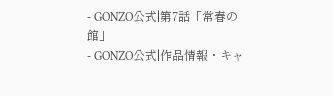- GONZO公式|第7話「常春の館」
- GONZO公式|作品情報・キャ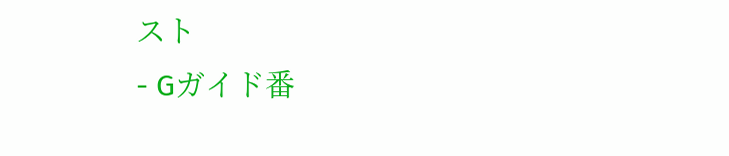スト
- Gガイド番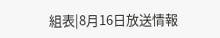組表|8月16日放送情報